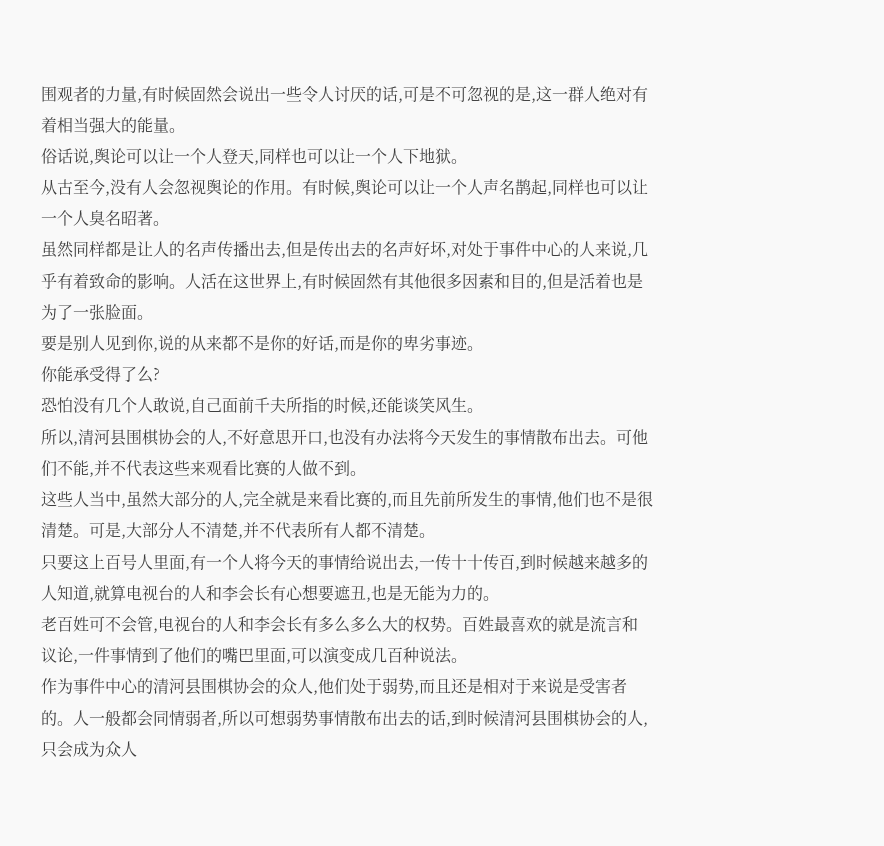围观者的力量,有时候固然会说出一些令人讨厌的话,可是不可忽视的是,这一群人绝对有着相当强大的能量。
俗话说,舆论可以让一个人登天,同样也可以让一个人下地狱。
从古至今,没有人会忽视舆论的作用。有时候,舆论可以让一个人声名鹊起,同样也可以让一个人臭名昭著。
虽然同样都是让人的名声传播出去,但是传出去的名声好坏,对处于事件中心的人来说,几乎有着致命的影响。人活在这世界上,有时候固然有其他很多因素和目的,但是活着也是为了一张脸面。
要是别人见到你,说的从来都不是你的好话,而是你的卑劣事迹。
你能承受得了么?
恐怕没有几个人敢说,自己面前千夫所指的时候,还能谈笑风生。
所以,清河县围棋协会的人,不好意思开口,也没有办法将今天发生的事情散布出去。可他们不能,并不代表这些来观看比赛的人做不到。
这些人当中,虽然大部分的人,完全就是来看比赛的,而且先前所发生的事情,他们也不是很清楚。可是,大部分人不清楚,并不代表所有人都不清楚。
只要这上百号人里面,有一个人将今天的事情给说出去,一传十十传百,到时候越来越多的人知道,就算电视台的人和李会长有心想要遮丑,也是无能为力的。
老百姓可不会管,电视台的人和李会长有多么多么大的权势。百姓最喜欢的就是流言和议论,一件事情到了他们的嘴巴里面,可以演变成几百种说法。
作为事件中心的清河县围棋协会的众人,他们处于弱势,而且还是相对于来说是受害者的。人一般都会同情弱者,所以可想弱势事情散布出去的话,到时候清河县围棋协会的人,只会成为众人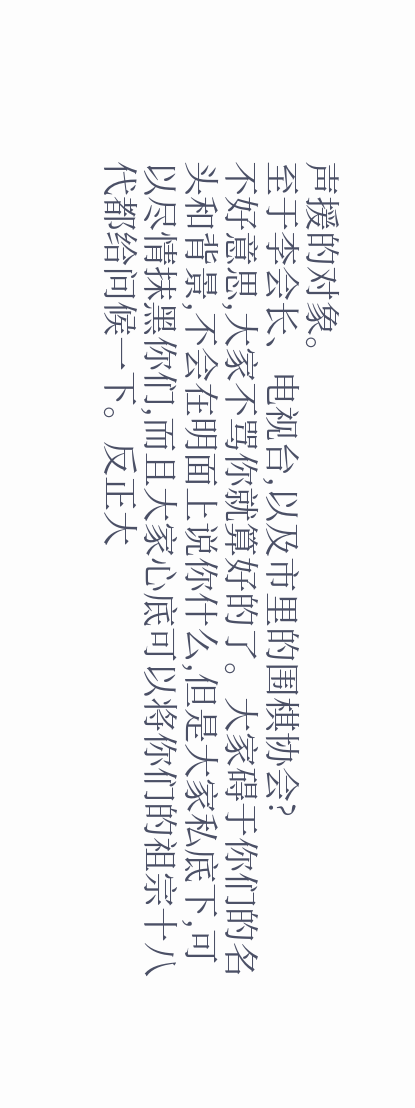声援的对象。
至于李会长、电视台,以及市里的围棋协会?
不好意思,大家不骂你就算好的了。大家碍于你们的名头和背景,不会在明面上说你什么,但是大家私底下,可以尽情抹黑你们,而且大家心底可以将你们的祖宗十八代都给问候一下。反正大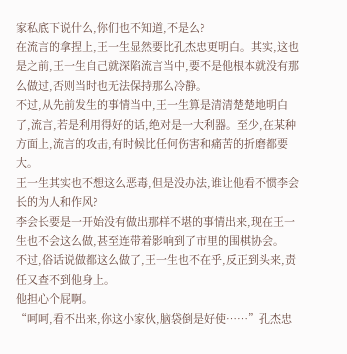家私底下说什么,你们也不知道,不是么?
在流言的拿捏上,王一生显然要比孔杰忠更明白。其实,这也是之前,王一生自己就深陷流言当中,要不是他根本就没有那么做过,否则当时也无法保持那么冷静。
不过,从先前发生的事情当中,王一生算是清清楚楚地明白了,流言,若是利用得好的话,绝对是一大利器。至少,在某种方面上,流言的攻击,有时候比任何伤害和痛苦的折磨都要大。
王一生其实也不想这么恶毒,但是没办法,谁让他看不惯李会长的为人和作风?
李会长要是一开始没有做出那样不堪的事情出来,现在王一生也不会这么做,甚至连带着影响到了市里的围棋协会。
不过,俗话说做都这么做了,王一生也不在乎,反正到头来,责任又查不到他身上。
他担心个屁啊。
“呵呵,看不出来,你这小家伙,脑袋倒是好使……”孔杰忠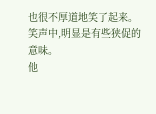也很不厚道地笑了起来。笑声中,明显是有些狭促的意味。
他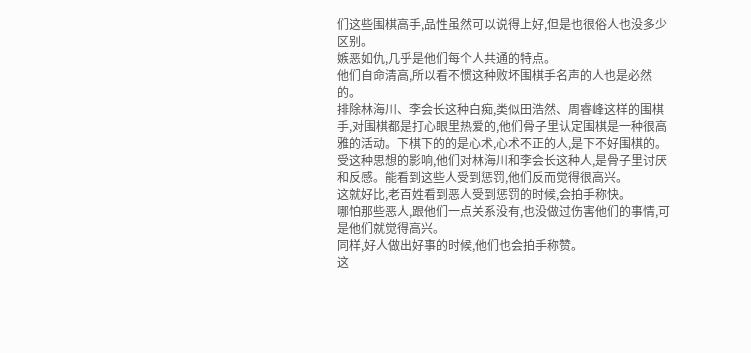们这些围棋高手,品性虽然可以说得上好,但是也很俗人也没多少区别。
嫉恶如仇,几乎是他们每个人共通的特点。
他们自命清高,所以看不惯这种败坏围棋手名声的人也是必然的。
排除林海川、李会长这种白痴,类似田浩然、周睿峰这样的围棋手,对围棋都是打心眼里热爱的,他们骨子里认定围棋是一种很高雅的活动。下棋下的的是心术,心术不正的人,是下不好围棋的。
受这种思想的影响,他们对林海川和李会长这种人,是骨子里讨厌和反感。能看到这些人受到惩罚,他们反而觉得很高兴。
这就好比,老百姓看到恶人受到惩罚的时候,会拍手称快。
哪怕那些恶人,跟他们一点关系没有,也没做过伤害他们的事情,可是他们就觉得高兴。
同样,好人做出好事的时候,他们也会拍手称赞。
这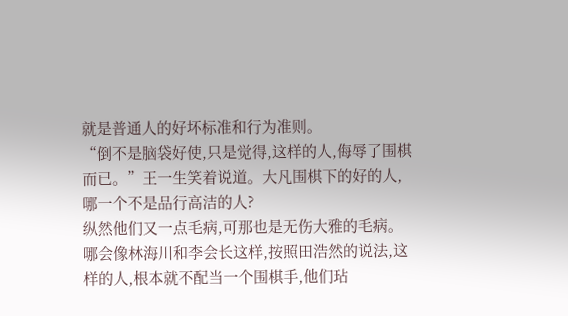就是普通人的好坏标准和行为准则。
“倒不是脑袋好使,只是觉得,这样的人,侮辱了围棋而已。”王一生笑着说道。大凡围棋下的好的人,哪一个不是品行高洁的人?
纵然他们又一点毛病,可那也是无伤大雅的毛病。哪会像林海川和李会长这样,按照田浩然的说法,这样的人,根本就不配当一个围棋手,他们玷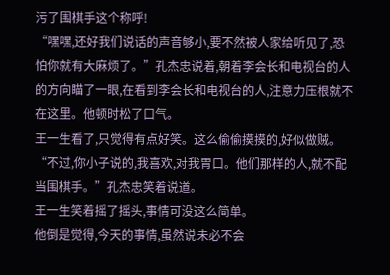污了围棋手这个称呼!
“嘿嘿,还好我们说话的声音够小,要不然被人家给听见了,恐怕你就有大麻烦了。”孔杰忠说着,朝着李会长和电视台的人的方向瞄了一眼,在看到李会长和电视台的人,注意力压根就不在这里。他顿时松了口气。
王一生看了,只觉得有点好笑。这么偷偷摸摸的,好似做贼。
“不过,你小子说的,我喜欢,对我胃口。他们那样的人,就不配当围棋手。”孔杰忠笑着说道。
王一生笑着摇了摇头,事情可没这么简单。
他倒是觉得,今天的事情,虽然说未必不会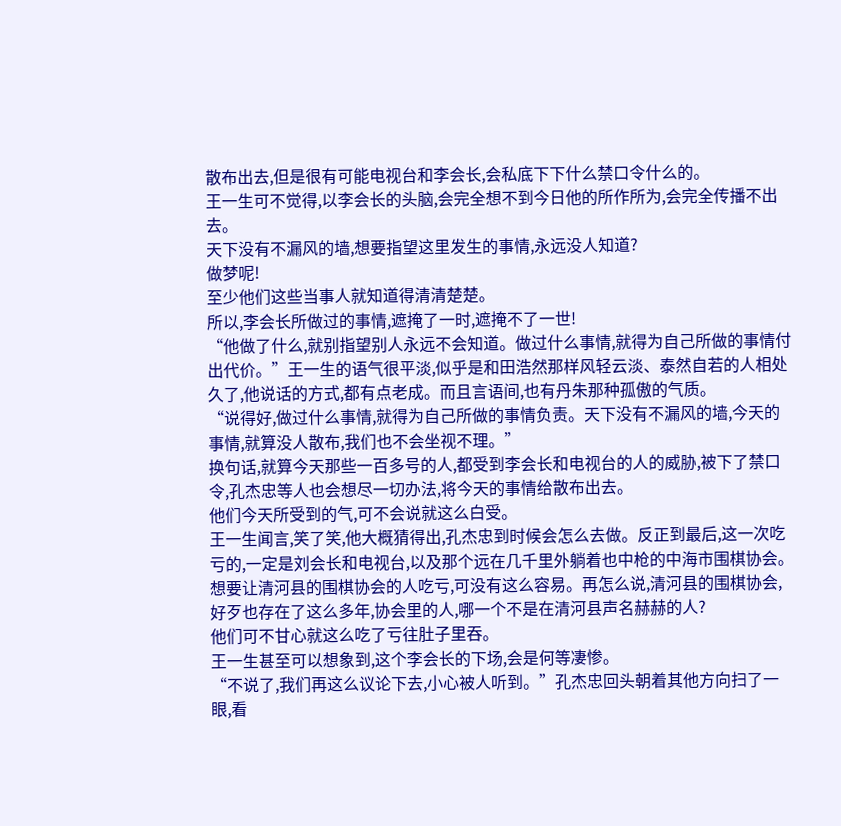散布出去,但是很有可能电视台和李会长,会私底下下什么禁口令什么的。
王一生可不觉得,以李会长的头脑,会完全想不到今日他的所作所为,会完全传播不出去。
天下没有不漏风的墙,想要指望这里发生的事情,永远没人知道?
做梦呢!
至少他们这些当事人就知道得清清楚楚。
所以,李会长所做过的事情,遮掩了一时,遮掩不了一世!
“他做了什么,就别指望别人永远不会知道。做过什么事情,就得为自己所做的事情付出代价。”王一生的语气很平淡,似乎是和田浩然那样风轻云淡、泰然自若的人相处久了,他说话的方式,都有点老成。而且言语间,也有丹朱那种孤傲的气质。
“说得好,做过什么事情,就得为自己所做的事情负责。天下没有不漏风的墙,今天的事情,就算没人散布,我们也不会坐视不理。”
换句话,就算今天那些一百多号的人,都受到李会长和电视台的人的威胁,被下了禁口令,孔杰忠等人也会想尽一切办法,将今天的事情给散布出去。
他们今天所受到的气,可不会说就这么白受。
王一生闻言,笑了笑,他大概猜得出,孔杰忠到时候会怎么去做。反正到最后,这一次吃亏的,一定是刘会长和电视台,以及那个远在几千里外躺着也中枪的中海市围棋协会。
想要让清河县的围棋协会的人吃亏,可没有这么容易。再怎么说,清河县的围棋协会,好歹也存在了这么多年,协会里的人,哪一个不是在清河县声名赫赫的人?
他们可不甘心就这么吃了亏往肚子里吞。
王一生甚至可以想象到,这个李会长的下场,会是何等凄惨。
“不说了,我们再这么议论下去,小心被人听到。”孔杰忠回头朝着其他方向扫了一眼,看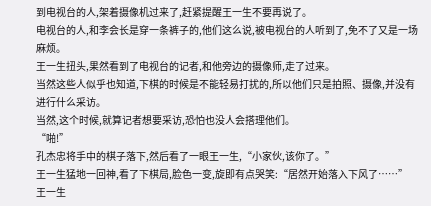到电视台的人,架着摄像机过来了,赶紧提醒王一生不要再说了。
电视台的人,和李会长是穿一条裤子的,他们这么说,被电视台的人听到了,免不了又是一场麻烦。
王一生扭头,果然看到了电视台的记者,和他旁边的摄像师,走了过来。
当然这些人似乎也知道,下棋的时候是不能轻易打扰的,所以他们只是拍照、摄像,并没有进行什么采访。
当然,这个时候,就算记者想要采访,恐怕也没人会搭理他们。
“啪!”
孔杰忠将手中的棋子落下,然后看了一眼王一生,“小家伙,该你了。”
王一生猛地一回神,看了下棋局,脸色一变,旋即有点哭笑:“居然开始落入下风了……”
王一生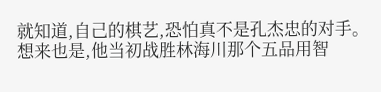就知道,自己的棋艺,恐怕真不是孔杰忠的对手。想来也是,他当初战胜林海川那个五品用智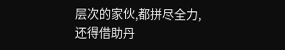层次的家伙,都拼尽全力,还得借助丹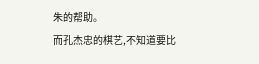朱的帮助。
而孔杰忠的棋艺,不知道要比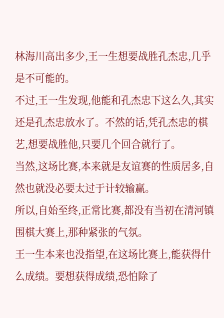林海川高出多少,王一生想要战胜孔杰忠,几乎是不可能的。
不过,王一生发现,他能和孔杰忠下这么久,其实还是孔杰忠放水了。不然的话,凭孔杰忠的棋艺,想要战胜他,只要几个回合就行了。
当然,这场比赛,本来就是友谊赛的性质居多,自然也就没必要太过于计较输赢。
所以,自始至终,正常比赛,都没有当初在清河镇围棋大赛上,那种紧张的气氛。
王一生本来也没指望,在这场比赛上,能获得什么成绩。要想获得成绩,恐怕除了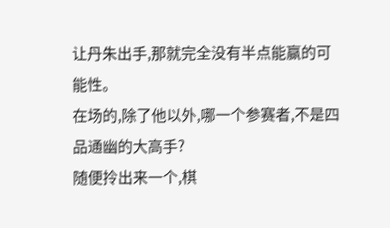让丹朱出手,那就完全没有半点能赢的可能性。
在场的,除了他以外,哪一个参赛者,不是四品通幽的大高手?
随便拎出来一个,棋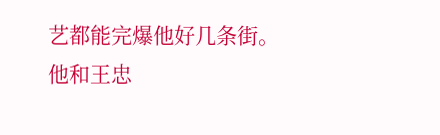艺都能完爆他好几条街。
他和王忠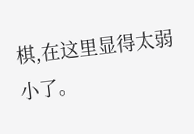棋,在这里显得太弱小了。